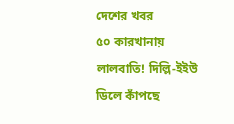দেশের খবর
৫০ কারখানায় লালবাতি! দিল্লি-ইইউ ডিলে কাঁপছে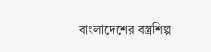বাংলাদেশের বস্ত্রশিল্প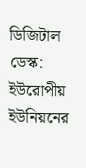ডিজিটাল ডেস্ক: ইউরোপীয় ইউনিয়নের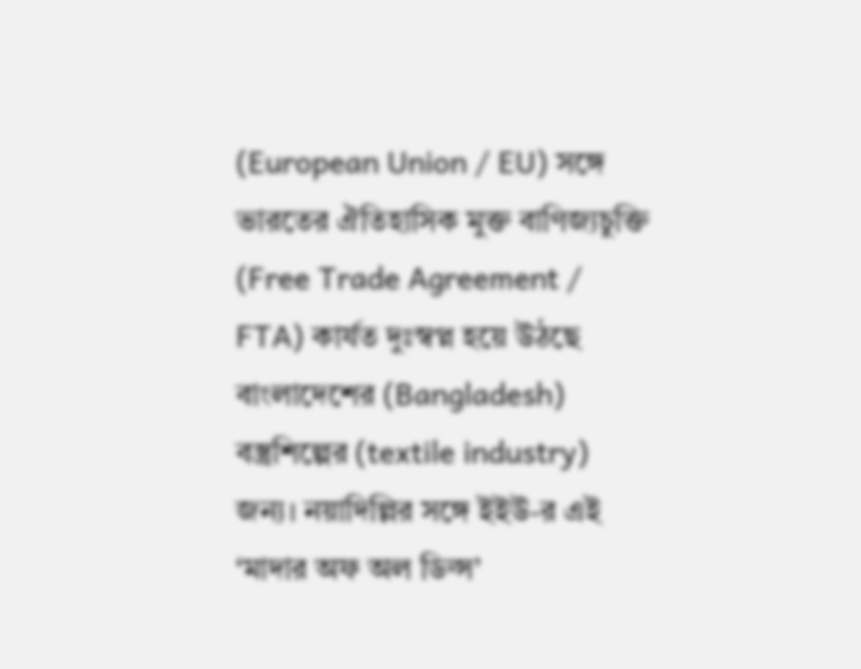(European Union / EU) সঙ্গে ভারতের ঐতিহাসিক মুক্ত বাণিজ্যচুক্তি (Free Trade Agreement / FTA) কার্যত দুঃস্বপ্ন হয়ে উঠছে বাংলাদেশের (Bangladesh) বস্ত্রশিল্পের (textile industry) জন্য। নয়াদিল্লির সঙ্গে ইইউ-র এই ‘মাদার অফ অল ডিল্স’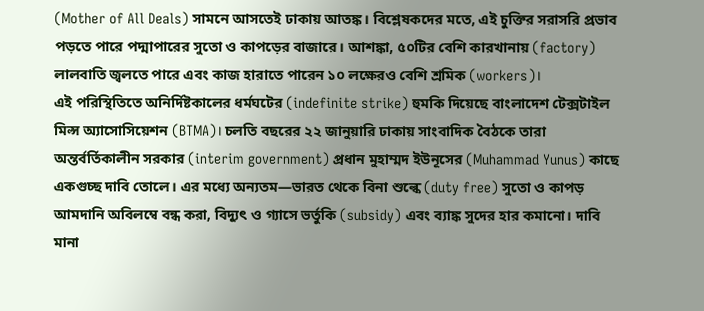(Mother of All Deals) সামনে আসতেই ঢাকায় আতঙ্ক। বিশ্লেষকদের মতে, এই চুক্তির সরাসরি প্রভাব পড়তে পারে পদ্মাপারের সুতো ও কাপড়ের বাজারে। আশঙ্কা, ৫০টির বেশি কারখানায় (factory) লালবাতি জ্বলতে পারে এবং কাজ হারাতে পারেন ১০ লক্ষেরও বেশি শ্রমিক (workers)।
এই পরিস্থিতিতে অনির্দিষ্টকালের ধর্মঘটের (indefinite strike) হুমকি দিয়েছে বাংলাদেশ টেক্সটাইল মিল্স অ্যাসোসিয়েশন (BTMA)। চলতি বছরের ২২ জানুয়ারি ঢাকায় সাংবাদিক বৈঠকে তারা অন্তর্বর্তিকালীন সরকার (interim government) প্রধান মুহাম্মদ ইউনূসের (Muhammad Yunus) কাছে একগুচ্ছ দাবি তোলে। এর মধ্যে অন্যতম—ভারত থেকে বিনা শুল্কে (duty free) সুতো ও কাপড় আমদানি অবিলম্বে বন্ধ করা, বিদ্যুৎ ও গ্যাসে ভর্তুকি (subsidy) এবং ব্যাঙ্ক সুদের হার কমানো। দাবি মানা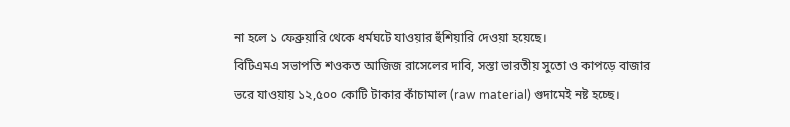না হলে ১ ফেব্রুয়ারি থেকে ধর্মঘটে যাওয়ার হুঁশিয়ারি দেওয়া হয়েছে।
বিটিএমএ সভাপতি শওকত আজিজ রাসেলের দাবি, সস্তা ভারতীয় সুতো ও কাপড়ে বাজার ভরে যাওয়ায় ১২,৫০০ কোটি টাকার কাঁচামাল (raw material) গুদামেই নষ্ট হচ্ছে।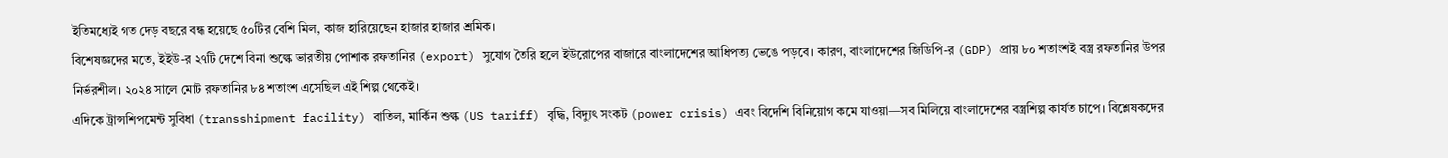ইতিমধ্যেই গত দেড় বছরে বন্ধ হয়েছে ৫০টির বেশি মিল, কাজ হারিয়েছেন হাজার হাজার শ্রমিক।
বিশেষজ্ঞদের মতে, ইইউ-র ২৭টি দেশে বিনা শুল্কে ভারতীয় পোশাক রফতানির (export) সুযোগ তৈরি হলে ইউরোপের বাজারে বাংলাদেশের আধিপত্য ভেঙে পড়বে। কারণ, বাংলাদেশের জিডিপি-র (GDP) প্রায় ৮০ শতাংশই বস্ত্র রফতানির উপর নির্ভরশীল। ২০২৪ সালে মোট রফতানির ৮৪ শতাংশ এসেছিল এই শিল্প থেকেই।
এদিকে ট্রান্সশিপমেন্ট সুবিধা (transshipment facility) বাতিল, মার্কিন শুল্ক (US tariff) বৃদ্ধি, বিদ্যুৎ সংকট (power crisis) এবং বিদেশি বিনিয়োগ কমে যাওয়া—সব মিলিয়ে বাংলাদেশের বস্ত্রশিল্প কার্যত চাপে। বিশ্লেষকদের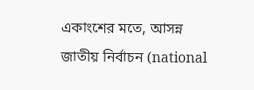একাংশের মতে, আসন্ন জাতীয় নির্বাচন (national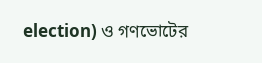election) ও গণভোটের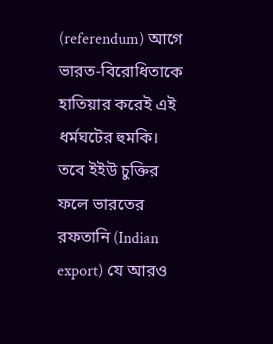(referendum) আগে ভারত-বিরোধিতাকে হাতিয়ার করেই এই ধর্মঘটের হুমকি। তবে ইইউ চুক্তির ফলে ভারতের রফতানি (Indian export) যে আরও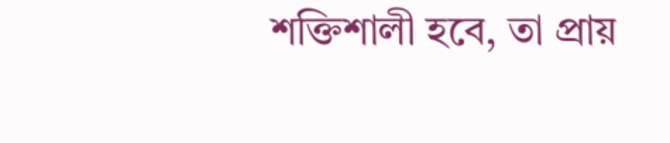শক্তিশালী হবে, তা প্রায়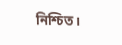নিশ্চিত।